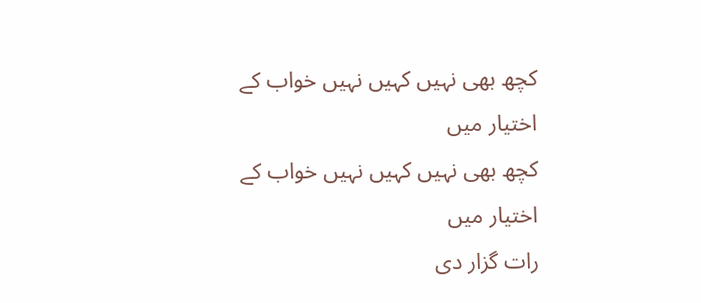کچھ بھی نہیں کہیں نہیں خواب کے اختیار میں
کچھ بھی نہیں کہیں نہیں خواب کے اختیار میں
رات گزار دی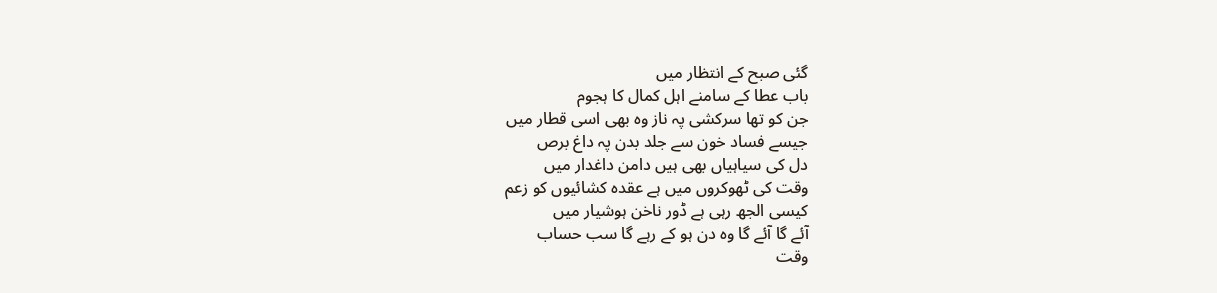گئی صبح کے انتظار میں
باب عطا کے سامنے اہل کمال کا ہجوم
جن کو تھا سرکشی پہ ناز وہ بھی اسی قطار میں
جیسے فساد خون سے جلد بدن پہ داغ برص
دل کی سیاہیاں بھی ہیں دامن داغدار میں
وقت کی ٹھوکروں میں ہے عقدہ کشائیوں کو زعم
کیسی الجھ رہی ہے ڈور ناخن ہوشیار میں
آئے گا آئے گا وہ دن ہو کے رہے گا سب حساب
وقت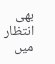بھی انتظار میں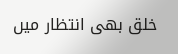خلق بھی انتظار میں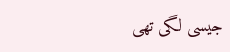جیسی لگی تھی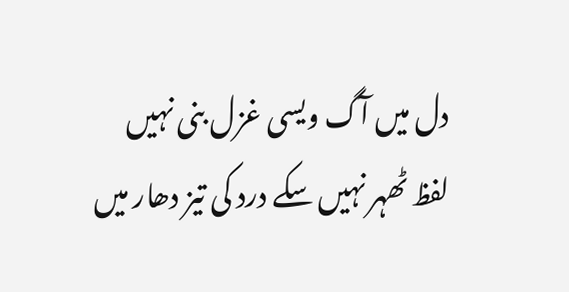دل میں آگ ویسی غزل بنی نہیں
لفظ ٹھہر نہیں سکے درد کی تیز دھار میں